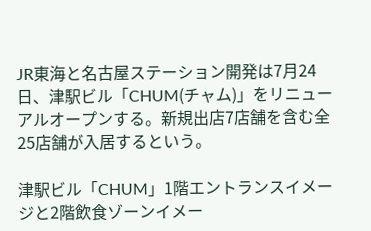JR東海と名古屋ステーション開発は7月24日、津駅ビル「CHUM(チャム)」をリニューアルオープンする。新規出店7店舗を含む全25店舗が入居するという。

津駅ビル「CHUM」1階エントランスイメージと2階飲食ゾーンイメー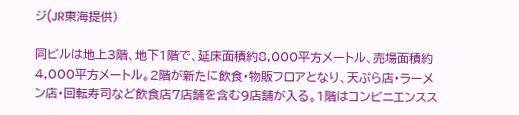ジ(JR東海提供)

同ビルは地上3階、地下1階で、延床面積約8,000平方メートル、売場面積約4,000平方メートル。2階が新たに飲食・物販フロアとなり、天ぷら店・ラーメン店・回転寿司など飲食店7店舗を含む9店舗が入る。1階はコンビニエンスス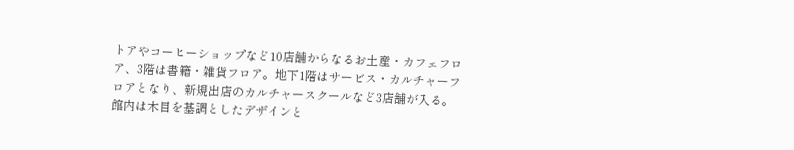トアやコーヒーショップなど10店舗からなるお土産・カフェフロア、3階は書籍・雑貨フロア。地下1階はサービス・カルチャーフロアとなり、新規出店のカルチャースクールなど3店舗が入る。館内は木目を基調としたデザインと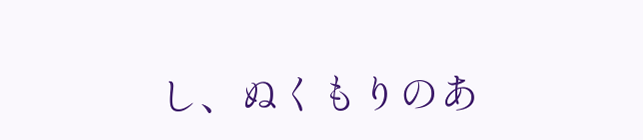し、ぬくもりのあ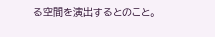る空間を演出するとのこと。